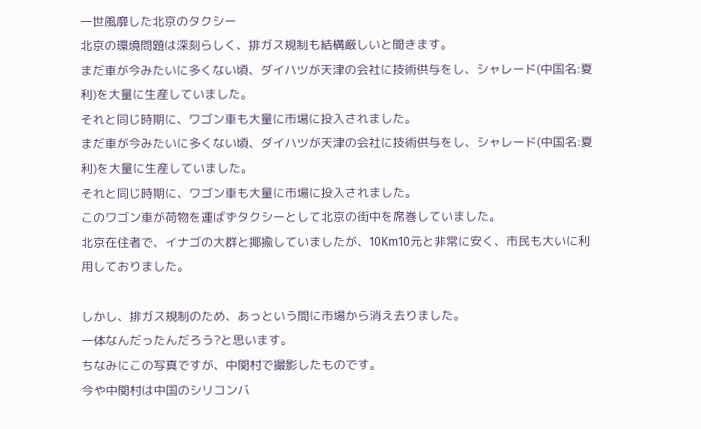一世風靡した北京のタクシー
北京の環境問題は深刻らしく、排ガス規制も結構厳しいと聞きます。
まだ車が今みたいに多くない頃、ダイハツが天津の会社に技術供与をし、シャレード(中国名:夏利)を大量に生産していました。
それと同じ時期に、ワゴン車も大量に市場に投入されました。
まだ車が今みたいに多くない頃、ダイハツが天津の会社に技術供与をし、シャレード(中国名:夏利)を大量に生産していました。
それと同じ時期に、ワゴン車も大量に市場に投入されました。
このワゴン車が荷物を運ばずタクシーとして北京の街中を席巻していました。
北京在住者で、イナゴの大群と揶揄していましたが、10Km10元と非常に安く、市民も大いに利用しておりました。

しかし、排ガス規制のため、あっという間に市場から消え去りました。
一体なんだったんだろう?と思います。
ちなみにこの写真ですが、中関村で撮影したものです。
今や中関村は中国のシリコンバ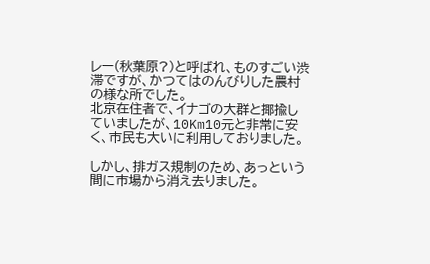レー(秋葉原?)と呼ばれ、ものすごい渋滞ですが、かつてはのんびりした農村の様な所でした。
北京在住者で、イナゴの大群と揶揄していましたが、10Km10元と非常に安く、市民も大いに利用しておりました。

しかし、排ガス規制のため、あっという間に市場から消え去りました。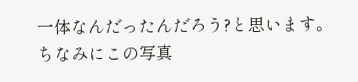一体なんだったんだろう?と思います。
ちなみにこの写真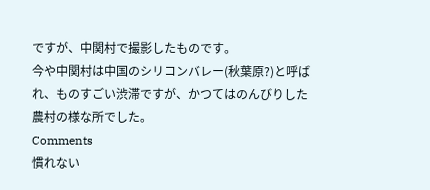ですが、中関村で撮影したものです。
今や中関村は中国のシリコンバレー(秋葉原?)と呼ばれ、ものすごい渋滞ですが、かつてはのんびりした農村の様な所でした。
Comments
慣れない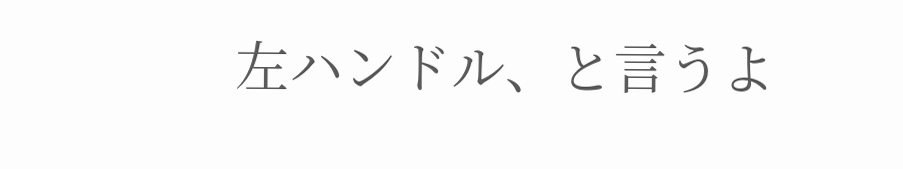左ハンドル、と言うよ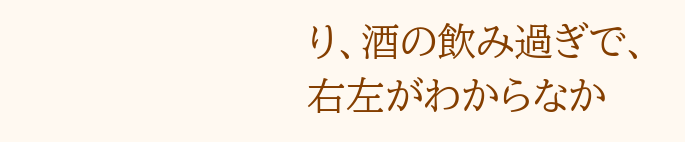り、酒の飲み過ぎで、右左がわからなか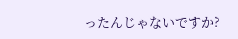ったんじゃないですか?